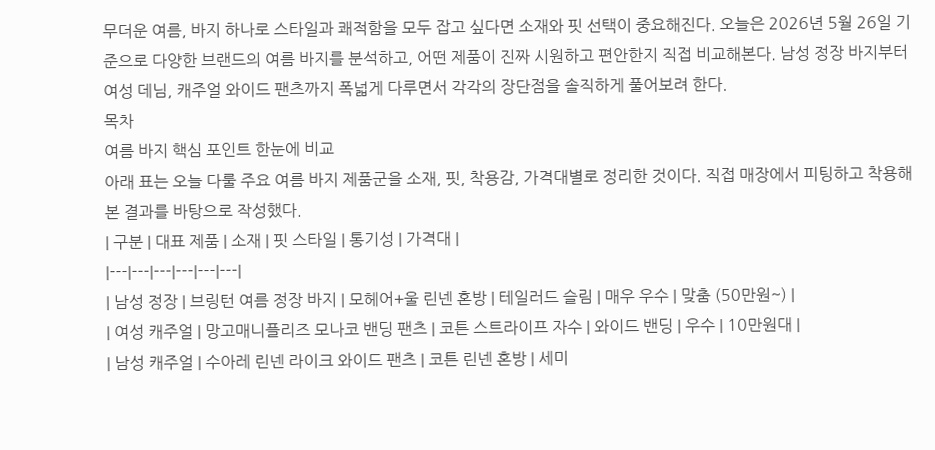무더운 여름, 바지 하나로 스타일과 쾌적함을 모두 잡고 싶다면 소재와 핏 선택이 중요해진다. 오늘은 2026년 5월 26일 기준으로 다양한 브랜드의 여름 바지를 분석하고, 어떤 제품이 진짜 시원하고 편안한지 직접 비교해본다. 남성 정장 바지부터 여성 데님, 캐주얼 와이드 팬츠까지 폭넓게 다루면서 각각의 장단점을 솔직하게 풀어보려 한다.
목차
여름 바지 핵심 포인트 한눈에 비교
아래 표는 오늘 다룰 주요 여름 바지 제품군을 소재, 핏, 착용감, 가격대별로 정리한 것이다. 직접 매장에서 피팅하고 착용해본 결과를 바탕으로 작성했다.
| 구분 | 대표 제품 | 소재 | 핏 스타일 | 통기성 | 가격대 |
|---|---|---|---|---|---|
| 남성 정장 | 브링턴 여름 정장 바지 | 모헤어+울 린넨 혼방 | 테일러드 슬림 | 매우 우수 | 맞춤 (50만원~) |
| 여성 캐주얼 | 망고매니플리즈 모나코 밴딩 팬츠 | 코튼 스트라이프 자수 | 와이드 밴딩 | 우수 | 10만원대 |
| 남성 캐주얼 | 수아레 린넨 라이크 와이드 팬츠 | 코튼 린넨 혼방 | 세미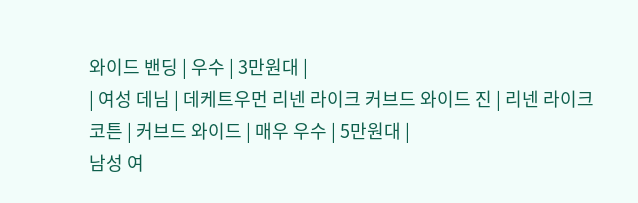와이드 밴딩 | 우수 | 3만원대 |
| 여성 데님 | 데케트우먼 리넨 라이크 커브드 와이드 진 | 리넨 라이크 코튼 | 커브드 와이드 | 매우 우수 | 5만원대 |
남성 여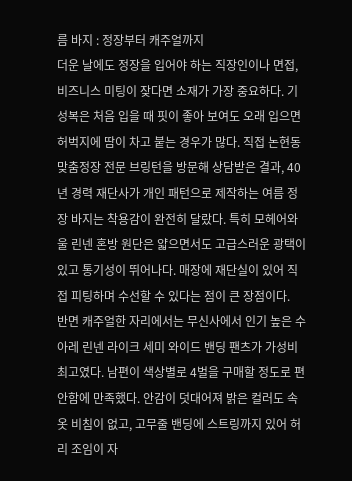름 바지 : 정장부터 캐주얼까지
더운 날에도 정장을 입어야 하는 직장인이나 면접, 비즈니스 미팅이 잦다면 소재가 가장 중요하다. 기성복은 처음 입을 때 핏이 좋아 보여도 오래 입으면 허벅지에 땀이 차고 붙는 경우가 많다. 직접 논현동 맞춤정장 전문 브링턴을 방문해 상담받은 결과, 40년 경력 재단사가 개인 패턴으로 제작하는 여름 정장 바지는 착용감이 완전히 달랐다. 특히 모헤어와 울 린넨 혼방 원단은 얇으면서도 고급스러운 광택이 있고 통기성이 뛰어나다. 매장에 재단실이 있어 직접 피팅하며 수선할 수 있다는 점이 큰 장점이다.
반면 캐주얼한 자리에서는 무신사에서 인기 높은 수아레 린넨 라이크 세미 와이드 밴딩 팬츠가 가성비 최고였다. 남편이 색상별로 4벌을 구매할 정도로 편안함에 만족했다. 안감이 덧대어져 밝은 컬러도 속옷 비침이 없고, 고무줄 밴딩에 스트링까지 있어 허리 조임이 자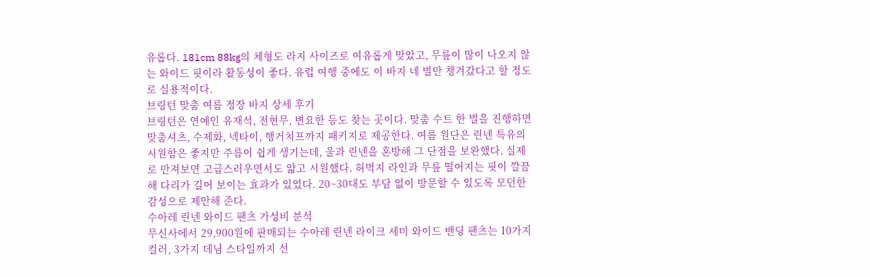유롭다. 181cm 88kg의 체형도 라지 사이즈로 여유롭게 맞았고, 무릎이 많이 나오지 않는 와이드 핏이라 활동성이 좋다. 유럽 여행 중에도 이 바지 네 벌만 챙겨갔다고 할 정도로 실용적이다.
브링턴 맞춤 여름 정장 바지 상세 후기
브링턴은 연예인 유재석, 전현무, 변요한 등도 찾는 곳이다. 맞춤 수트 한 벌을 진행하면 맞춤셔츠, 수제화, 넥타이, 행거치프까지 패키지로 제공한다. 여름 원단은 린넨 특유의 시원함은 좋지만 주름이 쉽게 생기는데, 울과 린넨을 혼방해 그 단점을 보완했다. 실제로 만져보면 고급스러우면서도 얇고 시원했다. 허벅지 라인과 무릎 떨어지는 핏이 깔끔해 다리가 길어 보이는 효과가 있었다. 20~30대도 부담 없이 방문할 수 있도록 모던한 감성으로 제안해 준다.
수아레 린넨 와이드 팬츠 가성비 분석
무신사에서 29,900원에 판매되는 수아레 린넨 라이크 세미 와이드 밴딩 팬츠는 10가지 컬러, 3가지 데님 스타일까지 선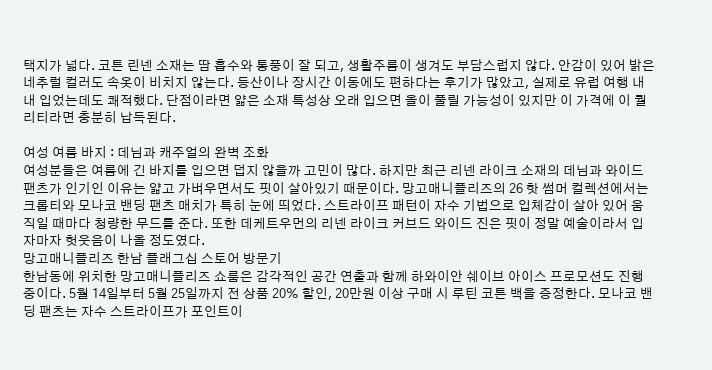택지가 넓다. 코튼 린넨 소재는 땀 흡수와 통풍이 잘 되고, 생활주름이 생겨도 부담스럽지 않다. 안감이 있어 밝은 네추럴 컬러도 속옷이 비치지 않는다. 등산이나 장시간 이동에도 편하다는 후기가 많았고, 실제로 유럽 여행 내내 입었는데도 쾌적했다. 단점이라면 얇은 소재 특성상 오래 입으면 올이 풀릴 가능성이 있지만 이 가격에 이 퀄리티라면 충분히 납득된다.

여성 여름 바지 : 데님과 캐주얼의 완벽 조화
여성분들은 여름에 긴 바지를 입으면 덥지 않을까 고민이 많다. 하지만 최근 리넨 라이크 소재의 데님과 와이드 팬츠가 인기인 이유는 얇고 가벼우면서도 핏이 살아있기 때문이다. 망고매니플리즈의 26 핫 썸머 컬렉션에서는 크롭티와 모나코 밴딩 팬츠 매치가 특히 눈에 띄었다. 스트라이프 패턴이 자수 기법으로 입체감이 살아 있어 움직일 때마다 청량한 무드를 준다. 또한 데케트우먼의 리넨 라이크 커브드 와이드 진은 핏이 정말 예술이라서 입자마자 헛웃음이 나올 정도였다.
망고매니플리즈 한남 플래그십 스토어 방문기
한남동에 위치한 망고매니플리즈 쇼룸은 감각적인 공간 연출과 함께 하와이안 쉐이브 아이스 프로모션도 진행 중이다. 5월 14일부터 5월 25일까지 전 상품 20% 할인, 20만원 이상 구매 시 루틴 코튼 백을 증정한다. 모나코 밴딩 팬츠는 자수 스트라이프가 포인트이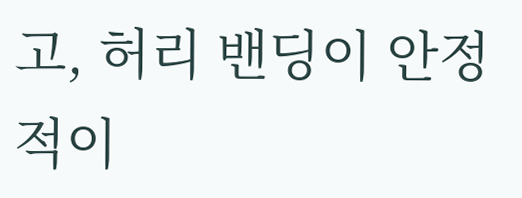고, 허리 밴딩이 안정적이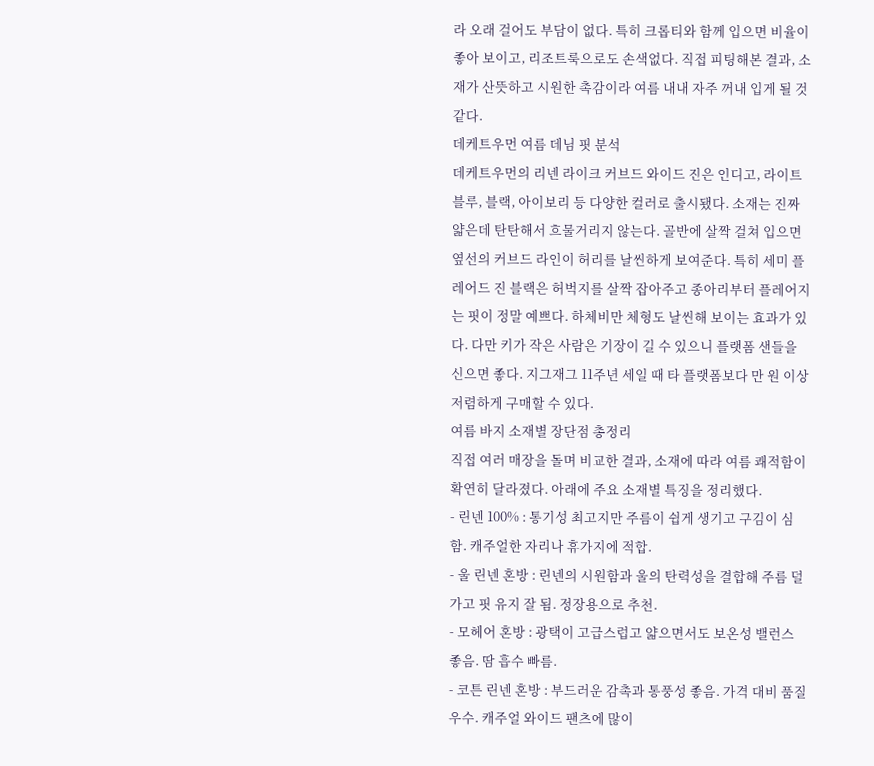라 오래 걸어도 부담이 없다. 특히 크롭티와 함께 입으면 비율이 좋아 보이고, 리조트룩으로도 손색없다. 직접 피팅해본 결과, 소재가 산뜻하고 시원한 촉감이라 여름 내내 자주 꺼내 입게 될 것 같다.
데케트우먼 여름 데님 핏 분석
데케트우먼의 리넨 라이크 커브드 와이드 진은 인디고, 라이트블루, 블랙, 아이보리 등 다양한 컬러로 출시됐다. 소재는 진짜 얇은데 탄탄해서 흐물거리지 않는다. 골반에 살짝 걸쳐 입으면 옆선의 커브드 라인이 허리를 날씬하게 보여준다. 특히 세미 플레어드 진 블랙은 허벅지를 살짝 잡아주고 종아리부터 플레어지는 핏이 정말 예쁘다. 하체비만 체형도 날씬해 보이는 효과가 있다. 다만 키가 작은 사람은 기장이 길 수 있으니 플랫폼 샌들을 신으면 좋다. 지그재그 11주년 세일 때 타 플랫폼보다 만 원 이상 저렴하게 구매할 수 있다.
여름 바지 소재별 장단점 총정리
직접 여러 매장을 돌며 비교한 결과, 소재에 따라 여름 쾌적함이 확연히 달라졌다. 아래에 주요 소재별 특징을 정리했다.
- 린넨 100% : 통기성 최고지만 주름이 쉽게 생기고 구김이 심함. 캐주얼한 자리나 휴가지에 적합.
- 울 린넨 혼방 : 린넨의 시원함과 울의 탄력성을 결합해 주름 덜 가고 핏 유지 잘 됨. 정장용으로 추천.
- 모헤어 혼방 : 광택이 고급스럽고 얇으면서도 보온성 밸런스 좋음. 땀 흡수 빠름.
- 코튼 린넨 혼방 : 부드러운 감촉과 통풍성 좋음. 가격 대비 품질 우수. 캐주얼 와이드 팬츠에 많이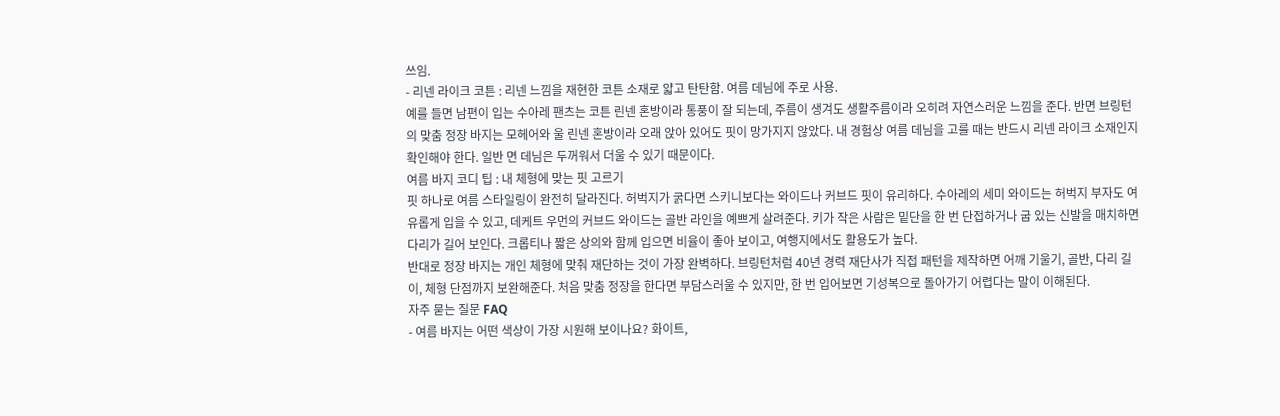쓰임.
- 리넨 라이크 코튼 : 리넨 느낌을 재현한 코튼 소재로 얇고 탄탄함. 여름 데님에 주로 사용.
예를 들면 남편이 입는 수아레 팬츠는 코튼 린넨 혼방이라 통풍이 잘 되는데, 주름이 생겨도 생활주름이라 오히려 자연스러운 느낌을 준다. 반면 브링턴의 맞춤 정장 바지는 모헤어와 울 린넨 혼방이라 오래 앉아 있어도 핏이 망가지지 않았다. 내 경험상 여름 데님을 고를 때는 반드시 리넨 라이크 소재인지 확인해야 한다. 일반 면 데님은 두꺼워서 더울 수 있기 때문이다.
여름 바지 코디 팁 : 내 체형에 맞는 핏 고르기
핏 하나로 여름 스타일링이 완전히 달라진다. 허벅지가 굵다면 스키니보다는 와이드나 커브드 핏이 유리하다. 수아레의 세미 와이드는 허벅지 부자도 여유롭게 입을 수 있고, 데케트 우먼의 커브드 와이드는 골반 라인을 예쁘게 살려준다. 키가 작은 사람은 밑단을 한 번 단접하거나 굽 있는 신발을 매치하면 다리가 길어 보인다. 크롭티나 짧은 상의와 함께 입으면 비율이 좋아 보이고, 여행지에서도 활용도가 높다.
반대로 정장 바지는 개인 체형에 맞춰 재단하는 것이 가장 완벽하다. 브링턴처럼 40년 경력 재단사가 직접 패턴을 제작하면 어깨 기울기, 골반, 다리 길이, 체형 단점까지 보완해준다. 처음 맞춤 정장을 한다면 부담스러울 수 있지만, 한 번 입어보면 기성복으로 돌아가기 어렵다는 말이 이해된다.
자주 묻는 질문 FAQ
- 여름 바지는 어떤 색상이 가장 시원해 보이나요? 화이트,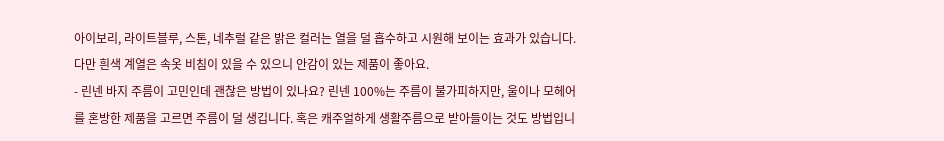아이보리, 라이트블루, 스톤, 네추럴 같은 밝은 컬러는 열을 덜 흡수하고 시원해 보이는 효과가 있습니다. 다만 흰색 계열은 속옷 비침이 있을 수 있으니 안감이 있는 제품이 좋아요.
- 린넨 바지 주름이 고민인데 괜찮은 방법이 있나요? 린넨 100%는 주름이 불가피하지만, 울이나 모헤어를 혼방한 제품을 고르면 주름이 덜 생깁니다. 혹은 캐주얼하게 생활주름으로 받아들이는 것도 방법입니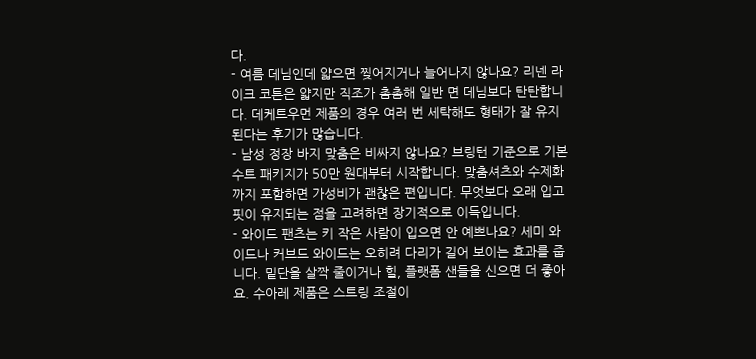다.
- 여름 데님인데 얇으면 찢어지거나 늘어나지 않나요? 리넨 라이크 코튼은 얇지만 직조가 촘촘해 일반 면 데님보다 탄탄합니다. 데케트우먼 제품의 경우 여러 번 세탁해도 형태가 잘 유지된다는 후기가 많습니다.
- 남성 정장 바지 맞춤은 비싸지 않나요? 브링턴 기준으로 기본 수트 패키지가 50만 원대부터 시작합니다. 맞춤셔츠와 수제화까지 포함하면 가성비가 괜찮은 편입니다. 무엇보다 오래 입고 핏이 유지되는 점을 고려하면 장기적으로 이득입니다.
- 와이드 팬츠는 키 작은 사람이 입으면 안 예쁘나요? 세미 와이드나 커브드 와이드는 오히려 다리가 길어 보이는 효과를 줍니다. 밑단을 살짝 줄이거나 힐, 플랫폼 샌들을 신으면 더 좋아요. 수아레 제품은 스트링 조절이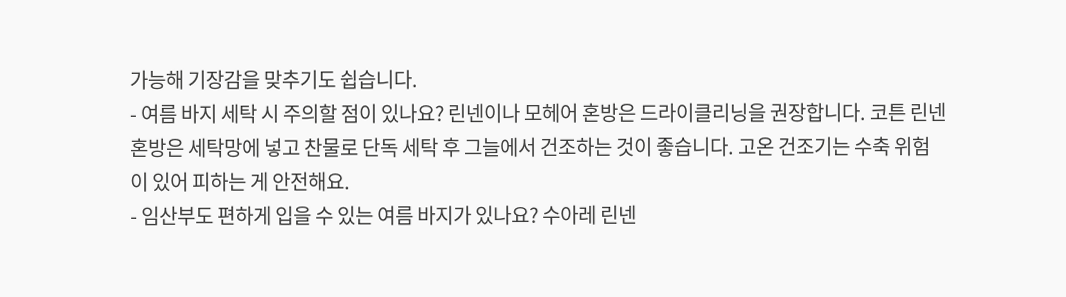가능해 기장감을 맞추기도 쉽습니다.
- 여름 바지 세탁 시 주의할 점이 있나요? 린넨이나 모헤어 혼방은 드라이클리닝을 권장합니다. 코튼 린넨 혼방은 세탁망에 넣고 찬물로 단독 세탁 후 그늘에서 건조하는 것이 좋습니다. 고온 건조기는 수축 위험이 있어 피하는 게 안전해요.
- 임산부도 편하게 입을 수 있는 여름 바지가 있나요? 수아레 린넨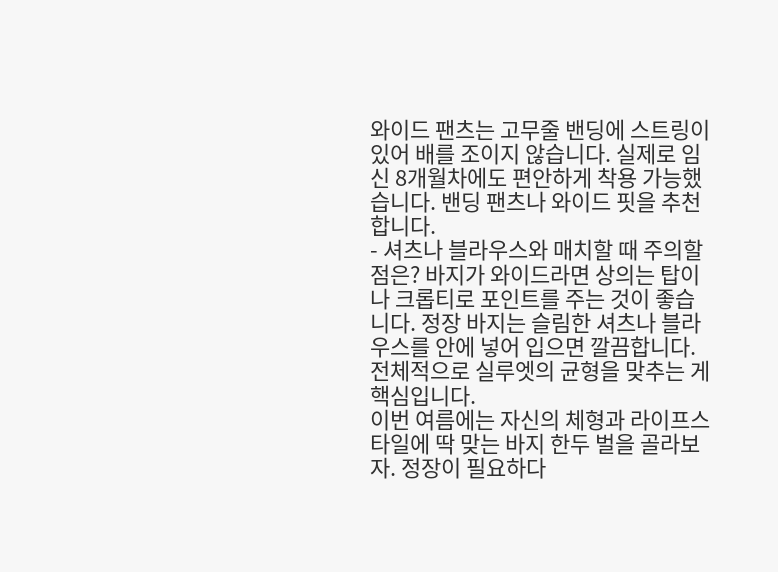와이드 팬츠는 고무줄 밴딩에 스트링이 있어 배를 조이지 않습니다. 실제로 임신 8개월차에도 편안하게 착용 가능했습니다. 밴딩 팬츠나 와이드 핏을 추천합니다.
- 셔츠나 블라우스와 매치할 때 주의할 점은? 바지가 와이드라면 상의는 탑이나 크롭티로 포인트를 주는 것이 좋습니다. 정장 바지는 슬림한 셔츠나 블라우스를 안에 넣어 입으면 깔끔합니다. 전체적으로 실루엣의 균형을 맞추는 게 핵심입니다.
이번 여름에는 자신의 체형과 라이프스타일에 딱 맞는 바지 한두 벌을 골라보자. 정장이 필요하다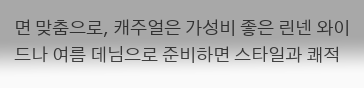면 맞춤으로, 캐주얼은 가성비 좋은 린넨 와이드나 여름 데님으로 준비하면 스타일과 쾌적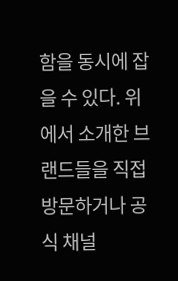함을 동시에 잡을 수 있다. 위에서 소개한 브랜드들을 직접 방문하거나 공식 채널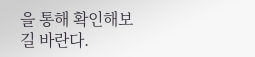을 통해 확인해보길 바란다.